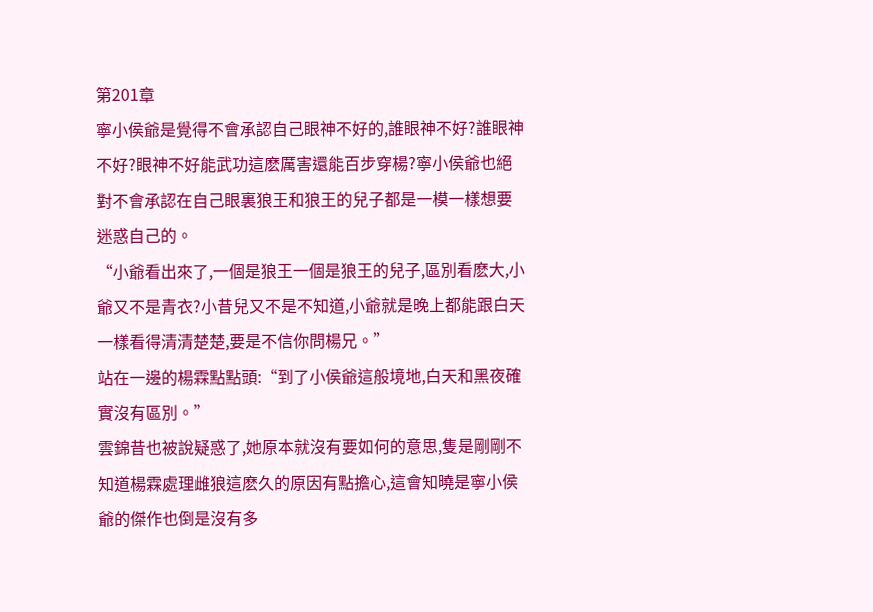第201章
寧小侯爺是覺得不會承認自己眼神不好的,誰眼神不好?誰眼神不好?眼神不好能武功這麽厲害還能百步穿楊?寧小侯爺也絕對不會承認在自己眼裏狼王和狼王的兒子都是一模一樣想要迷惑自己的。
“小爺看出來了,一個是狼王一個是狼王的兒子,區別看麽大,小爺又不是青衣?小昔兒又不是不知道,小爺就是晚上都能跟白天一樣看得清清楚楚,要是不信你問楊兄。”
站在一邊的楊霖點點頭:“到了小侯爺這般境地,白天和黑夜確實沒有區別。”
雲錦昔也被說疑惑了,她原本就沒有要如何的意思,隻是剛剛不知道楊霖處理雌狼這麽久的原因有點擔心,這會知曉是寧小侯爺的傑作也倒是沒有多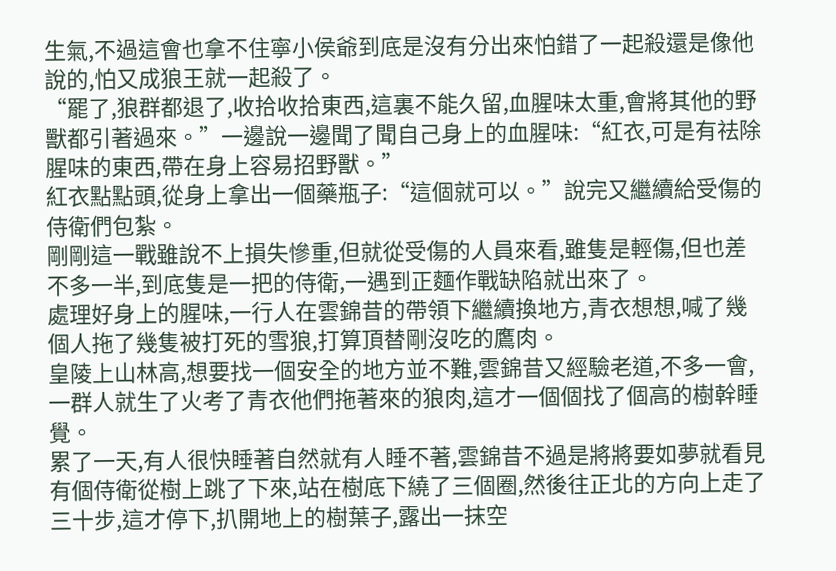生氣,不過這會也拿不住寧小侯爺到底是沒有分出來怕錯了一起殺還是像他說的,怕又成狼王就一起殺了。
“罷了,狼群都退了,收拾收拾東西,這裏不能久留,血腥味太重,會將其他的野獸都引著過來。”一邊說一邊聞了聞自己身上的血腥味:“紅衣,可是有祛除腥味的東西,帶在身上容易招野獸。”
紅衣點點頭,從身上拿出一個藥瓶子:“這個就可以。”說完又繼續給受傷的侍衛們包紮。
剛剛這一戰雖說不上損失慘重,但就從受傷的人員來看,雖隻是輕傷,但也差不多一半,到底隻是一把的侍衛,一遇到正麵作戰缺陷就出來了。
處理好身上的腥味,一行人在雲錦昔的帶領下繼續換地方,青衣想想,喊了幾個人拖了幾隻被打死的雪狼,打算頂替剛沒吃的鷹肉。
皇陵上山林高,想要找一個安全的地方並不難,雲錦昔又經驗老道,不多一會,一群人就生了火考了青衣他們拖著來的狼肉,這才一個個找了個高的樹幹睡覺。
累了一天,有人很快睡著自然就有人睡不著,雲錦昔不過是將將要如夢就看見有個侍衛從樹上跳了下來,站在樹底下繞了三個圈,然後往正北的方向上走了三十步,這才停下,扒開地上的樹葉子,露出一抹空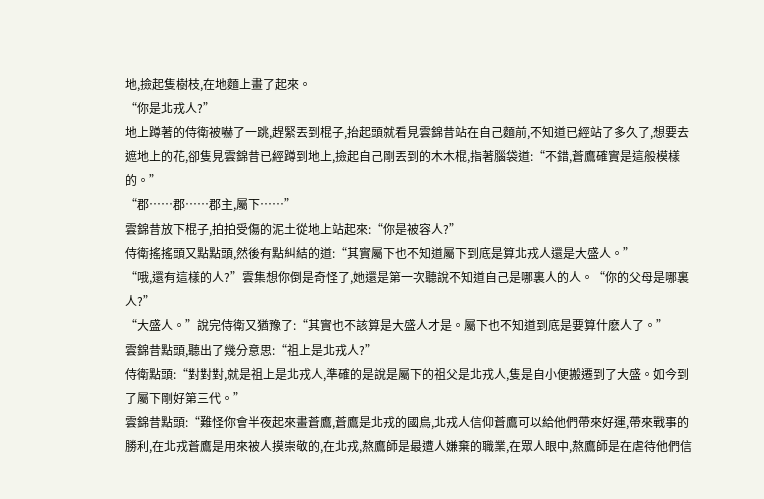地,撿起隻樹枝,在地麵上畫了起來。
“你是北戎人?”
地上蹲著的侍衛被嚇了一跳,趕緊丟到棍子,抬起頭就看見雲錦昔站在自己麵前,不知道已經站了多久了,想要去遮地上的花,卻隻見雲錦昔已經蹲到地上,撿起自己剛丟到的木木棍,指著腦袋道:“不錯,蒼鷹確實是這般模樣的。”
“郡……郡……郡主,屬下……”
雲錦昔放下棍子,拍拍受傷的泥土從地上站起來:“你是被容人?”
侍衛搖搖頭又點點頭,然後有點糾結的道:“其實屬下也不知道屬下到底是算北戎人還是大盛人。”
“哦,還有這樣的人?”雲集想你倒是奇怪了,她還是第一次聽說不知道自己是哪裏人的人。“你的父母是哪裏人?”
“大盛人。”說完侍衛又猶豫了:“其實也不該算是大盛人才是。屬下也不知道到底是要算什麽人了。”
雲錦昔點頭,聽出了幾分意思:“祖上是北戎人?”
侍衛點頭:“對對對,就是祖上是北戎人,準確的是說是屬下的祖父是北戎人,隻是自小便搬遷到了大盛。如今到了屬下剛好第三代。”
雲錦昔點頭:“難怪你會半夜起來畫蒼鷹,蒼鷹是北戎的國鳥,北戎人信仰蒼鷹可以給他們帶來好運,帶來戰事的勝利,在北戎蒼鷹是用來被人摸崇敬的,在北戎,熬鷹師是最遭人嫌棄的職業,在眾人眼中,熬鷹師是在虐待他們信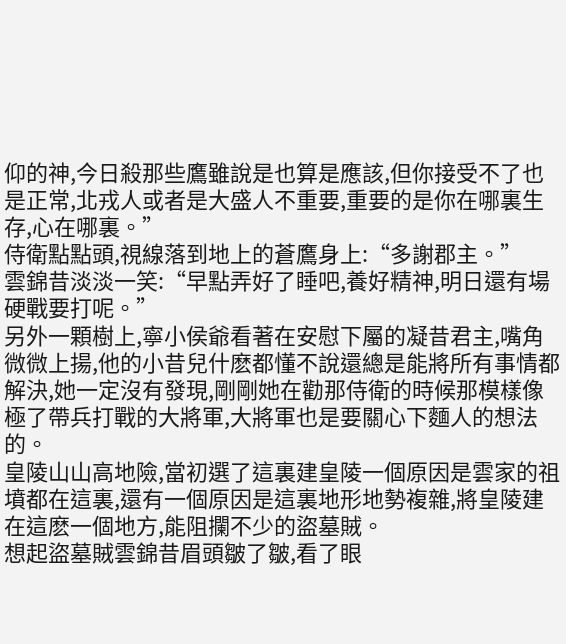仰的神,今日殺那些鷹雖說是也算是應該,但你接受不了也是正常,北戎人或者是大盛人不重要,重要的是你在哪裏生存,心在哪裏。”
侍衛點點頭,視線落到地上的蒼鷹身上:“多謝郡主。”
雲錦昔淡淡一笑:“早點弄好了睡吧,養好精神,明日還有場硬戰要打呢。”
另外一顆樹上,寧小侯爺看著在安慰下屬的凝昔君主,嘴角微微上揚,他的小昔兒什麽都懂不說還總是能將所有事情都解決,她一定沒有發現,剛剛她在勸那侍衛的時候那模樣像極了帶兵打戰的大將軍,大將軍也是要關心下麵人的想法的。
皇陵山山高地險,當初選了這裏建皇陵一個原因是雲家的祖墳都在這裏,還有一個原因是這裏地形地勢複雜,將皇陵建在這麽一個地方,能阻攔不少的盜墓賊。
想起盜墓賊雲錦昔眉頭皺了皺,看了眼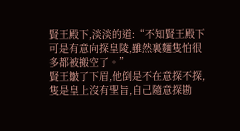賢王殿下,淡淡的道:“不知賢王殿下可是有意向探皇陵,雖然裏麵隻怕很多都被搬空了。”
賢王皺了下眉,他倒是不在意探不探,隻是皇上沒有聖旨,自己隨意探勘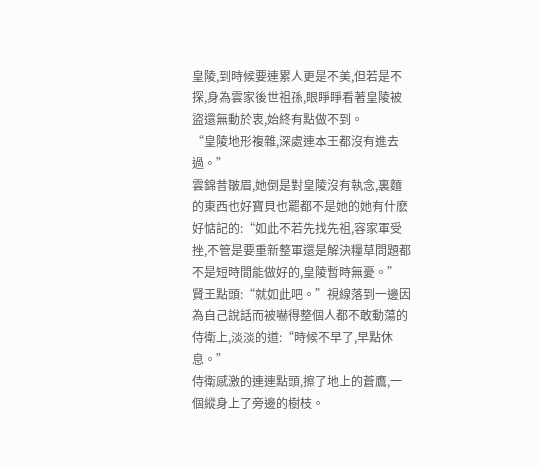皇陵,到時候要連累人更是不美,但若是不探,身為雲家後世祖孫,眼睜睜看著皇陵被盜還無動於衷,始終有點做不到。
“皇陵地形複雜,深處連本王都沒有進去過。”
雲錦昔皺眉,她倒是對皇陵沒有執念,裏麵的東西也好寶貝也罷都不是她的她有什麽好惦記的:“如此不若先找先祖,容家軍受挫,不管是要重新整軍還是解決糧草問題都不是短時間能做好的,皇陵暫時無憂。”
賢王點頭:“就如此吧。”視線落到一邊因為自己說話而被嚇得整個人都不敢動蕩的侍衛上,淡淡的道:“時候不早了,早點休息。”
侍衛感激的連連點頭,擦了地上的蒼鷹,一個縱身上了旁邊的樹枝。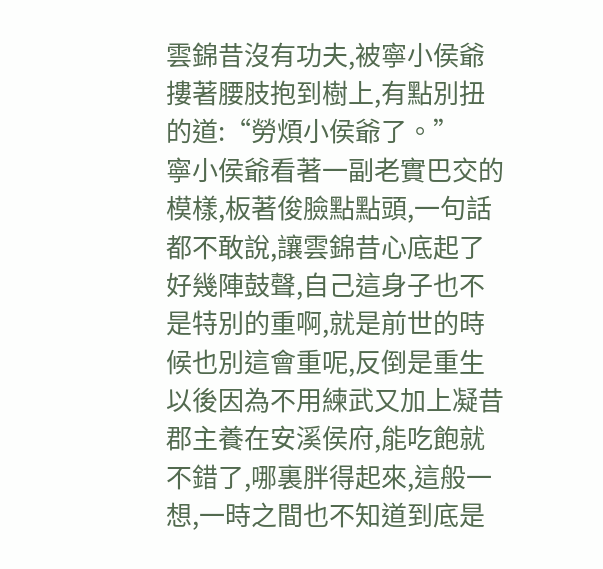雲錦昔沒有功夫,被寧小侯爺摟著腰肢抱到樹上,有點別扭的道:“勞煩小侯爺了。”
寧小侯爺看著一副老實巴交的模樣,板著俊臉點點頭,一句話都不敢說,讓雲錦昔心底起了好幾陣鼓聲,自己這身子也不是特別的重啊,就是前世的時候也別這會重呢,反倒是重生以後因為不用練武又加上凝昔郡主養在安溪侯府,能吃飽就不錯了,哪裏胖得起來,這般一想,一時之間也不知道到底是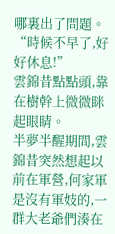哪裏出了問題。
“時候不早了,好好休息!”
雲錦昔點點頭,靠在樹幹上微微眯起眼睛。
半夢半醒期間,雲錦昔突然想起以前在軍營,何家軍是沒有軍妓的,一群大老爺們湊在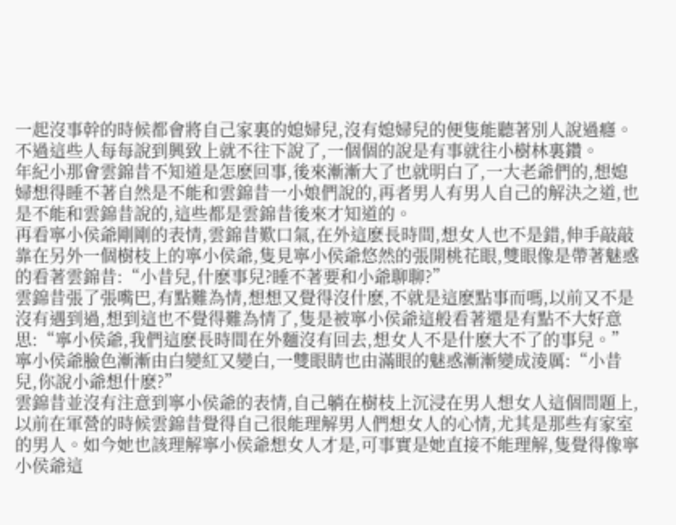一起沒事幹的時候都會將自己家裏的媳婦兒,沒有媳婦兒的便隻能聽著別人說過癮。不過這些人每每說到興致上就不往下說了,一個個的說是有事就往小樹林裏鑽。
年紀小那會雲錦昔不知道是怎麽回事,後來漸漸大了也就明白了,一大老爺們的,想媳婦想得睡不著自然是不能和雲錦昔一小娘們說的,再者男人有男人自己的解決之道,也是不能和雲錦昔說的,這些都是雲錦昔後來才知道的。
再看寧小侯爺剛剛的表情,雲錦昔歎口氣,在外這麽長時間,想女人也不是錯,伸手敲敲靠在另外一個樹枝上的寧小侯爺,隻見寧小侯爺悠然的張開桃花眼,雙眼像是帶著魅惑的看著雲錦昔:“小昔兒,什麽事兒?睡不著要和小爺聊聊?”
雲錦昔張了張嘴巴,有點難為情,想想又覺得沒什麽,不就是這麽點事而嗎,以前又不是沒有遇到過,想到這也不覺得難為情了,隻是被寧小侯爺這般看著還是有點不大好意思:“寧小侯爺,我們這麽長時間在外麵沒有回去,想女人不是什麽大不了的事兒。”
寧小侯爺臉色漸漸由白變紅又變白,一雙眼睛也由滿眼的魅惑漸漸變成淩厲:“小昔兒,你說小爺想什麽?”
雲錦昔並沒有注意到寧小侯爺的表情,自己躺在樹枝上沉浸在男人想女人這個問題上,以前在軍營的時候雲錦昔覺得自己很能理解男人們想女人的心情,尤其是那些有家室的男人。如今她也該理解寧小侯爺想女人才是,可事實是她直接不能理解,隻覺得像寧小侯爺這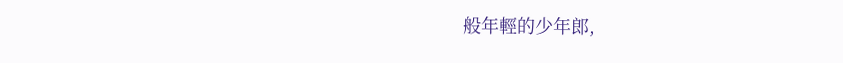般年輕的少年郎,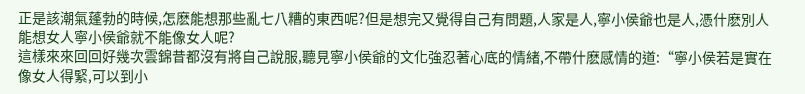正是該潮氣蓬勃的時候,怎麽能想那些亂七八糟的東西呢?但是想完又覺得自己有問題,人家是人,寧小侯爺也是人,憑什麽別人能想女人寧小侯爺就不能像女人呢?
這樣來來回回好幾次雲錦昔都沒有將自己說服,聽見寧小侯爺的文化強忍著心底的情緒,不帶什麽感情的道:“寧小侯若是實在像女人得緊,可以到小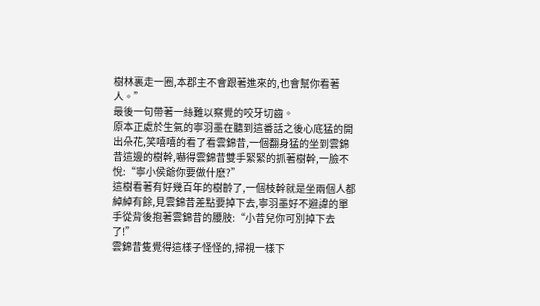樹林裏走一圈,本郡主不會跟著進來的,也會幫你看著人。”
最後一句帶著一絲難以察覺的咬牙切齒。
原本正處於生氣的寧羽墨在聽到這番話之後心底猛的開出朵花,笑嘻嘻的看了看雲錦昔,一個翻身猛的坐到雲錦昔這邊的樹幹,嚇得雲錦昔雙手緊緊的抓著樹幹,一臉不悅:“寧小侯爺你要做什麽?”
這樹看著有好幾百年的樹齡了,一個枝幹就是坐兩個人都綽綽有餘,見雲錦昔差點要掉下去,寧羽墨好不避諱的單手從背後抱著雲錦昔的腰肢:“小昔兒你可別掉下去了!”
雲錦昔隻覺得這樣子怪怪的,掃視一樣下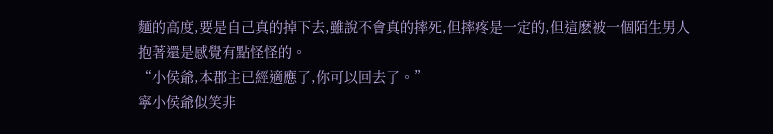麵的高度,要是自己真的掉下去,雖說不會真的摔死,但摔疼是一定的,但這麽被一個陌生男人抱著還是感覺有點怪怪的。
“小侯爺,本郡主已經適應了,你可以回去了。”
寧小侯爺似笑非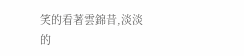笑的看著雲錦昔,淡淡的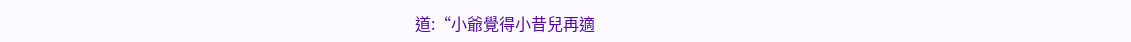道:“小爺覺得小昔兒再適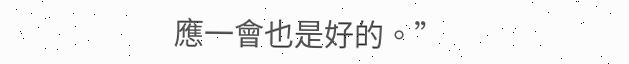應一會也是好的。”